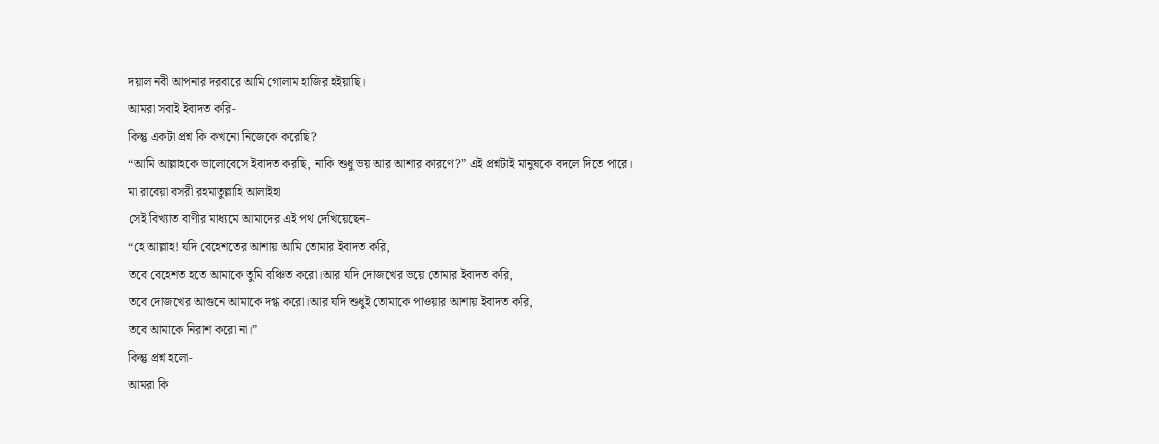দয়াল নবী আপনার দরবারে আমি গোলাম হাজির হইয়াছি।
আমরা সবাই ইবাদত করি-
কিন্তু একটা প্রশ্ন কি কখনো নিজেকে করেছি?
“আমি আল্লাহকে ভালোবেসে ইবাদত করছি, নাকি শুধু ভয় আর আশার কারণে?” এই প্রশ্নটাই মানুষকে বদলে দিতে পারে।
মা রাবেয়া বসরী রহমাতুল্লাহি আলাইহা
সেই বিখ্যাত বাণীর মাধ্যমে আমাদের এই পথ দেখিয়েছেন-
“হে আল্লাহ! যদি বেহেশতের আশায় আমি তোমার ইবাদত করি,
তবে বেহেশত হতে আমাকে তুমি বঞ্চিত করো।আর যদি দোজখের ভয়ে তোমার ইবাদত করি,
তবে দোজখের আগুনে আমাকে দগ্ধ করো।আর যদি শুধুই তোমাকে পাওয়ার আশায় ইবাদত করি,
তবে আমাকে নিরাশ করো না।”
কিন্তু প্রশ্ন হলো-
আমরা কি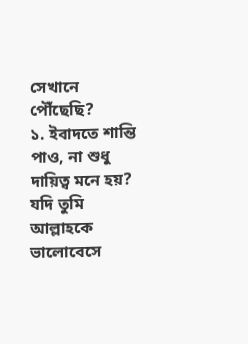সেখানে পৌঁছেছি?
১. ইবাদতে শান্তি পাও, না শুধু দায়িত্ব মনে হয়?
যদি তুমি আল্লাহকে ভালোবেসে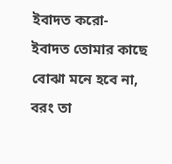ইবাদত করো-
ইবাদত তোমার কাছে বোঝা মনে হবে না,
বরং তা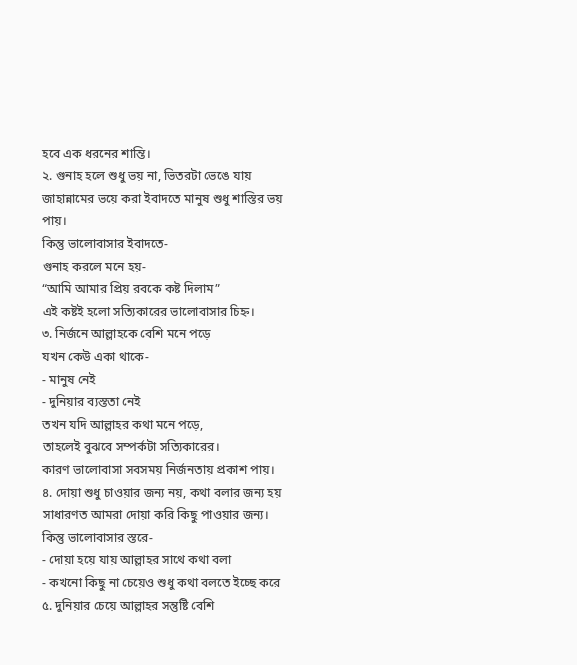হবে এক ধরনের শান্তি।
২. গুনাহ হলে শুধু ভয় না, ভিতরটা ভেঙে যায়
জাহান্নামের ভয়ে করা ইবাদতে মানুষ শুধু শাস্তির ভয় পায়।
কিন্তু ভালোবাসার ইবাদতে-
গুনাহ করলে মনে হয়-
“আমি আমার প্রিয় রবকে কষ্ট দিলাম”
এই কষ্টই হলো সত্যিকারের ভালোবাসার চিহ্ন।
৩. নির্জনে আল্লাহকে বেশি মনে পড়ে
যখন কেউ একা থাকে-
- মানুষ নেই
- দুনিয়ার ব্যস্ততা নেই
তখন যদি আল্লাহর কথা মনে পড়ে,
তাহলেই বুঝবে সম্পর্কটা সত্যিকারের।
কারণ ভালোবাসা সবসময় নির্জনতায় প্রকাশ পায়।
৪. দোয়া শুধু চাওয়ার জন্য নয়, কথা বলার জন্য হয়
সাধারণত আমরা দোয়া করি কিছু পাওয়ার জন্য।
কিন্তু ভালোবাসার স্তরে-
- দোয়া হয়ে যায় আল্লাহর সাথে কথা বলা
- কখনো কিছু না চেয়েও শুধু কথা বলতে ইচ্ছে করে
৫. দুনিয়ার চেয়ে আল্লাহর সন্তুষ্টি বেশি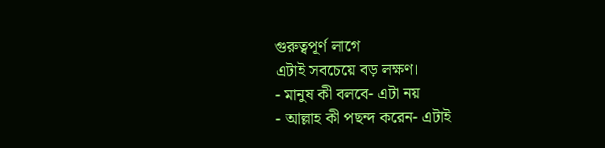গুরুত্বপূর্ণ লাগে
এটাই সবচেয়ে বড় লক্ষণ।
- মানুষ কী বলবে- এটা নয়
- আল্লাহ কী পছন্দ করেন- এটাই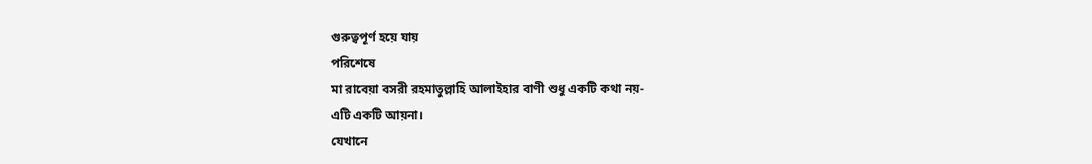গুরুত্বপূর্ণ হয়ে যায়
পরিশেষে
মা রাবেয়া বসরী রহমাতুল্লাহি আলাইহার বাণী শুধু একটি কথা নয়-
এটি একটি আয়না।
যেখানে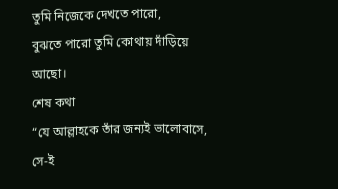তুমি নিজেকে দেখতে পারো,
বুঝতে পারো তুমি কোথায় দাঁড়িয়ে আছো।
শেষ কথা
“যে আল্লাহকে তাঁর জন্যই ভালোবাসে,
সে-ই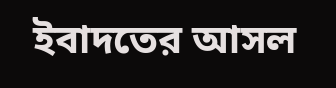ইবাদতের আসল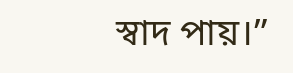স্বাদ পায়।”